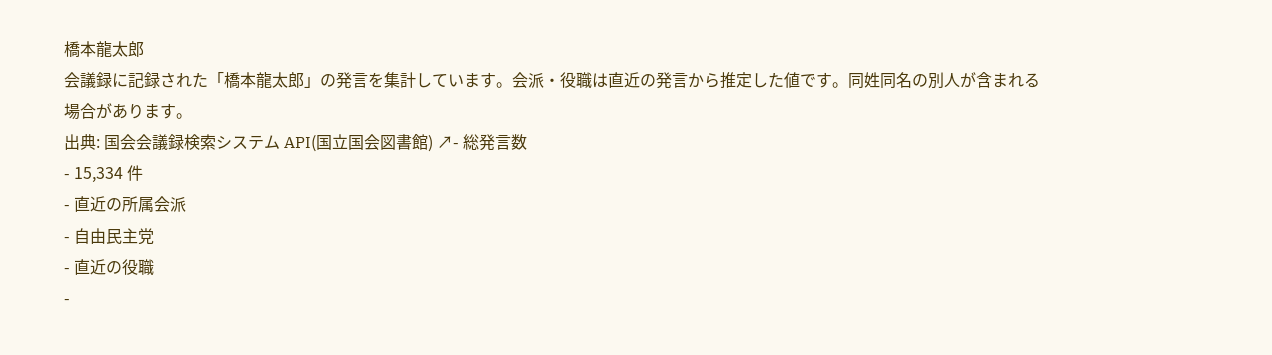橋本龍太郎
会議録に記録された「橋本龍太郎」の発言を集計しています。会派・役職は直近の発言から推定した値です。同姓同名の別人が含まれる場合があります。
出典: 国会会議録検索システム API(国立国会図書館) ↗- 総発言数
- 15,334 件
- 直近の所属会派
- 自由民主党
- 直近の役職
-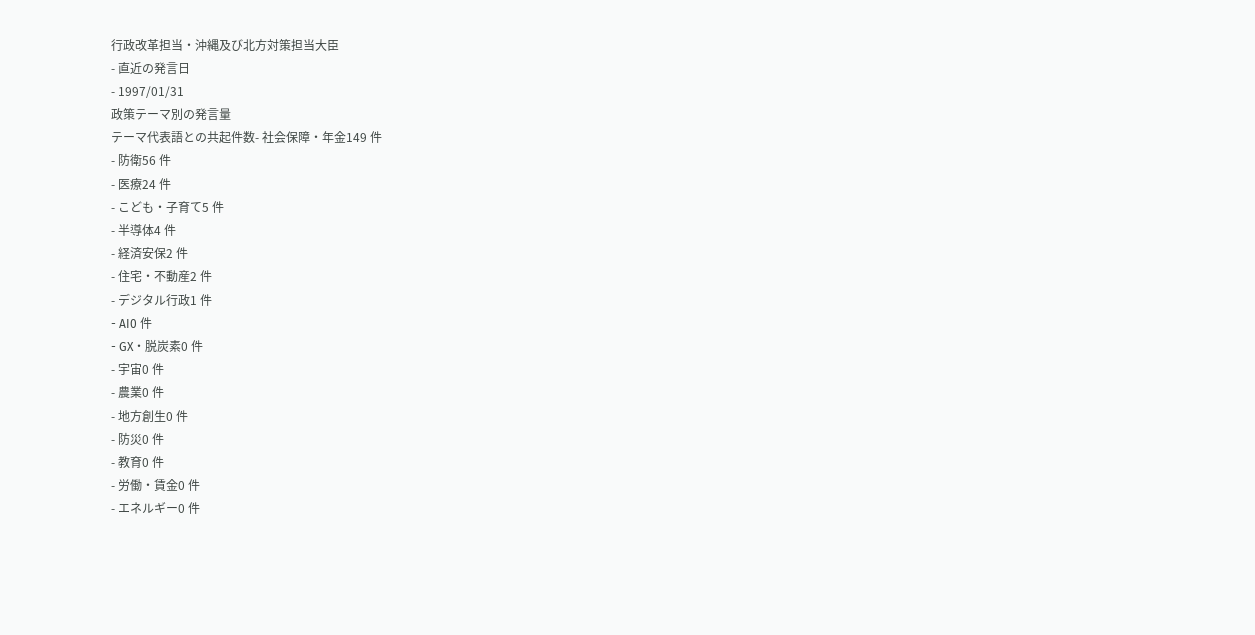行政改革担当・沖縄及び北方対策担当大臣
- 直近の発言日
- 1997/01/31
政策テーマ別の発言量
テーマ代表語との共起件数- 社会保障・年金149 件
- 防衛56 件
- 医療24 件
- こども・子育て5 件
- 半導体4 件
- 経済安保2 件
- 住宅・不動産2 件
- デジタル行政1 件
- AI0 件
- GX・脱炭素0 件
- 宇宙0 件
- 農業0 件
- 地方創生0 件
- 防災0 件
- 教育0 件
- 労働・賃金0 件
- エネルギー0 件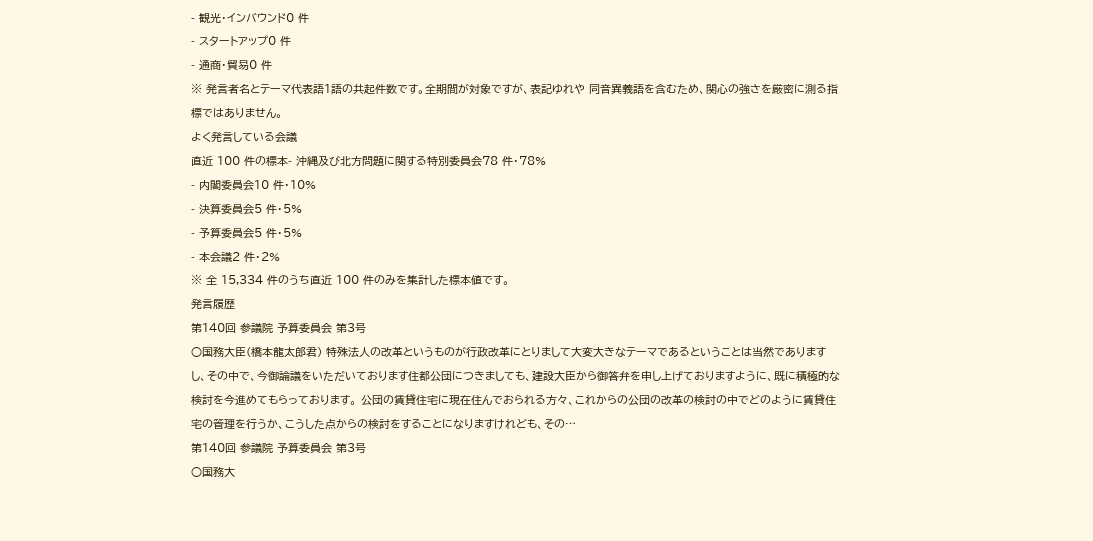- 観光・インバウンド0 件
- スタートアップ0 件
- 通商・貿易0 件
※ 発言者名とテーマ代表語1語の共起件数です。全期間が対象ですが、表記ゆれや 同音異義語を含むため、関心の強さを厳密に測る指標ではありません。
よく発言している会議
直近 100 件の標本- 沖縄及び北方問題に関する特別委員会78 件・78%
- 内閣委員会10 件・10%
- 決算委員会5 件・5%
- 予算委員会5 件・5%
- 本会議2 件・2%
※ 全 15,334 件のうち直近 100 件のみを集計した標本値です。
発言履歴
第140回 参議院 予算委員会 第3号
○国務大臣(橋本龍太郎君) 特殊法人の改革というものが行政改革にとりまして大変大きなテーマであるということは当然でありますし、その中で、今御論議をいただいております住都公団につきましても、建設大臣から御答弁を申し上げておりますように、既に積極的な検討を今進めてもらっております。 公団の賃貸住宅に現在住んでおられる方々、これからの公団の改革の検討の中でどのように賃貸住宅の管理を行うか、こうした点からの検討をすることになりますけれども、その…
第140回 参議院 予算委員会 第3号
○国務大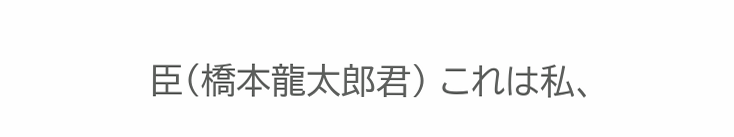臣(橋本龍太郎君) これは私、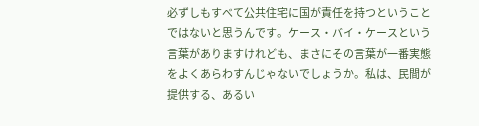必ずしもすべて公共住宅に国が責任を持つということではないと思うんです。ケース・バイ・ケースという言葉がありますけれども、まさにその言葉が一番実態をよくあらわすんじゃないでしょうか。私は、民間が提供する、あるい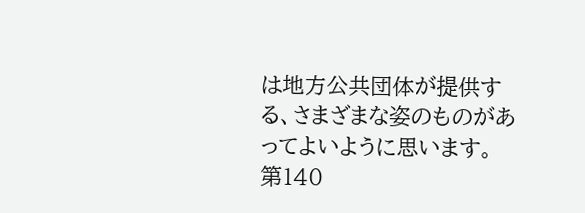は地方公共団体が提供する、さまざまな姿のものがあってよいように思います。
第140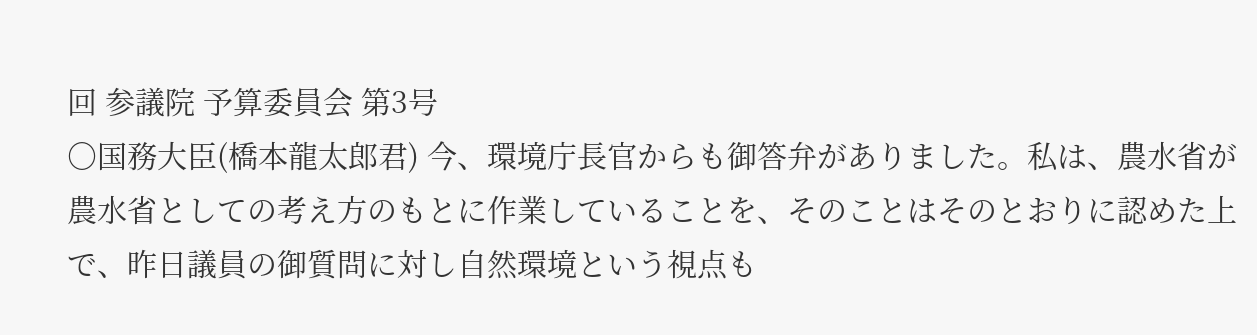回 参議院 予算委員会 第3号
○国務大臣(橋本龍太郎君) 今、環境庁長官からも御答弁がありました。私は、農水省が農水省としての考え方のもとに作業していることを、そのことはそのとおりに認めた上で、昨日議員の御質問に対し自然環境という視点も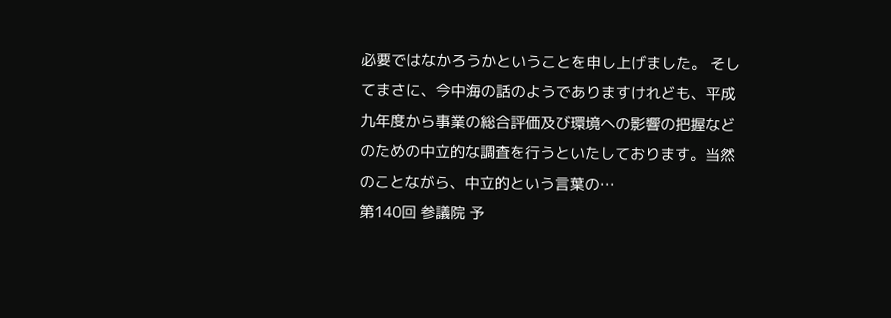必要ではなかろうかということを申し上げました。 そしてまさに、今中海の話のようでありますけれども、平成九年度から事業の総合評価及び環境への影響の把握などのための中立的な調査を行うといたしております。当然のことながら、中立的という言葉の…
第140回 参議院 予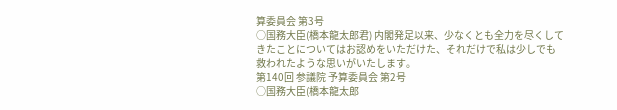算委員会 第3号
○国務大臣(橋本龍太郎君) 内閣発足以来、少なくとも全力を尽くしてきたことについてはお認めをいただけた、それだけで私は少しでも救われたような思いがいたします。
第140回 参議院 予算委員会 第2号
○国務大臣(橋本龍太郎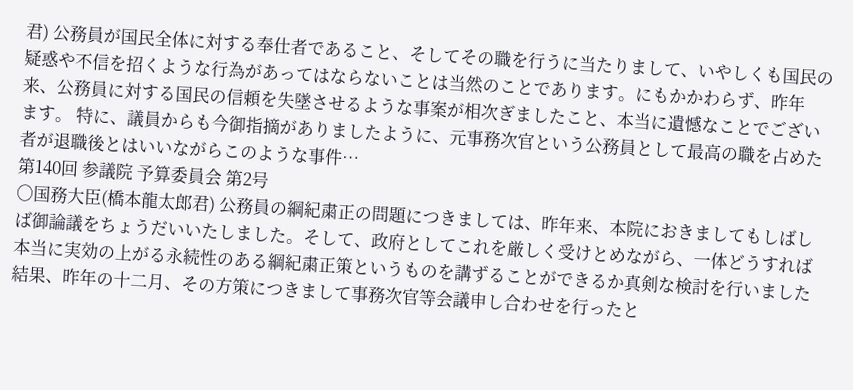君) 公務員が国民全体に対する奉仕者であること、そしてその職を行うに当たりまして、いやしくも国民の疑惑や不信を招くような行為があってはならないことは当然のことであります。にもかかわらず、昨年来、公務員に対する国民の信頼を失墜させるような事案が相次ぎましたこと、本当に遺憾なことでございます。 特に、議員からも今御指摘がありましたように、元事務次官という公務員として最高の職を占めた者が退職後とはいいながらこのような事件…
第140回 参議院 予算委員会 第2号
○国務大臣(橋本龍太郎君) 公務員の綱紀粛正の問題につきましては、昨年来、本院におきましてもしばしば御論議をちょうだいいたしました。そして、政府としてこれを厳しく受けとめながら、一体どうすれば本当に実効の上がる永続性のある綱紀粛正策というものを講ずることができるか真剣な検討を行いました結果、昨年の十二月、その方策につきまして事務次官等会議申し合わせを行ったと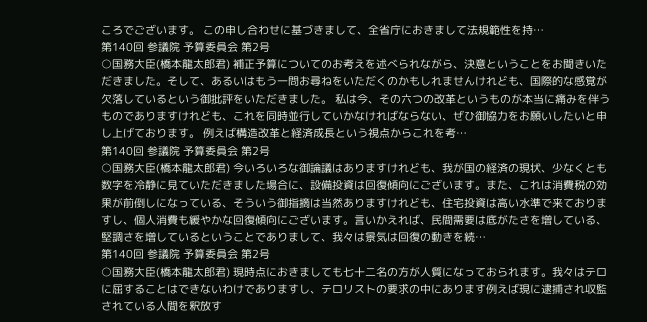ころでございます。 この申し合わせに基づきまして、全省庁におきまして法規範性を持…
第140回 参議院 予算委員会 第2号
○国務大臣(橋本龍太郎君) 補正予算についてのお考えを述べられながら、決意ということをお聞きいただきました。そして、あるいはもう一問お尋ねをいただくのかもしれませんけれども、国際的な感覚が欠落しているという御批評をいただきました。 私は今、その六つの改革というものが本当に痛みを伴うものでありますけれども、これを同時並行していかなければならない、ぜひ御協力をお願いしたいと申し上げております。 例えば構造改革と経済成長という視点からこれを考…
第140回 参議院 予算委員会 第2号
○国務大臣(橋本龍太郎君) 今いろいろな御論議はありますけれども、我が国の経済の現状、少なくとも数字を冷静に見ていただきました場合に、設備投資は回復傾向にございます。また、これは消費税の効果が前倒しになっている、そういう御指摘は当然ありますけれども、住宅投資は高い水準で来ておりますし、個人消費も緩やかな回復傾向にございます。言いかえれば、民間需要は底がたさを増している、堅調さを増しているということでありまして、我々は景気は回復の動きを続…
第140回 参議院 予算委員会 第2号
○国務大臣(橋本龍太郎君) 現時点におきましても七十二名の方が人質になっておられます。我々はテロに屈することはできないわけでありますし、テロリストの要求の中にあります例えば現に逮捕され収監されている人間を釈放す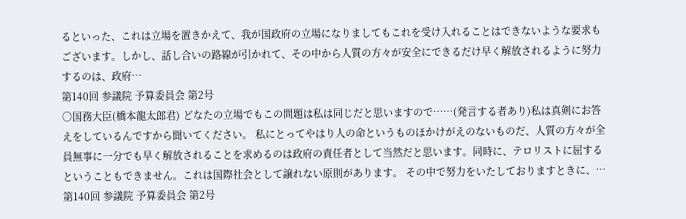るといった、これは立場を置きかえて、我が国政府の立場になりましてもこれを受け入れることはできないような要求もございます。しかし、話し合いの路線が引かれて、その中から人質の方々が安全にできるだけ早く解放されるように努力するのは、政府…
第140回 参議院 予算委員会 第2号
○国務大臣(橋本龍太郎君) どなたの立場でもこの問題は私は同じだと思いますので……(発言する者あり)私は真剣にお答えをしているんですから聞いてください。 私にとってやはり人の命というものほかけがえのないものだ、人質の方々が全員無事に一分でも早く解放されることを求めるのは政府の責任者として当然だと思います。同時に、テロリストに屈するということもできません。これは国際社会として譲れない原則があります。 その中で努力をいたしておりますときに、…
第140回 参議院 予算委員会 第2号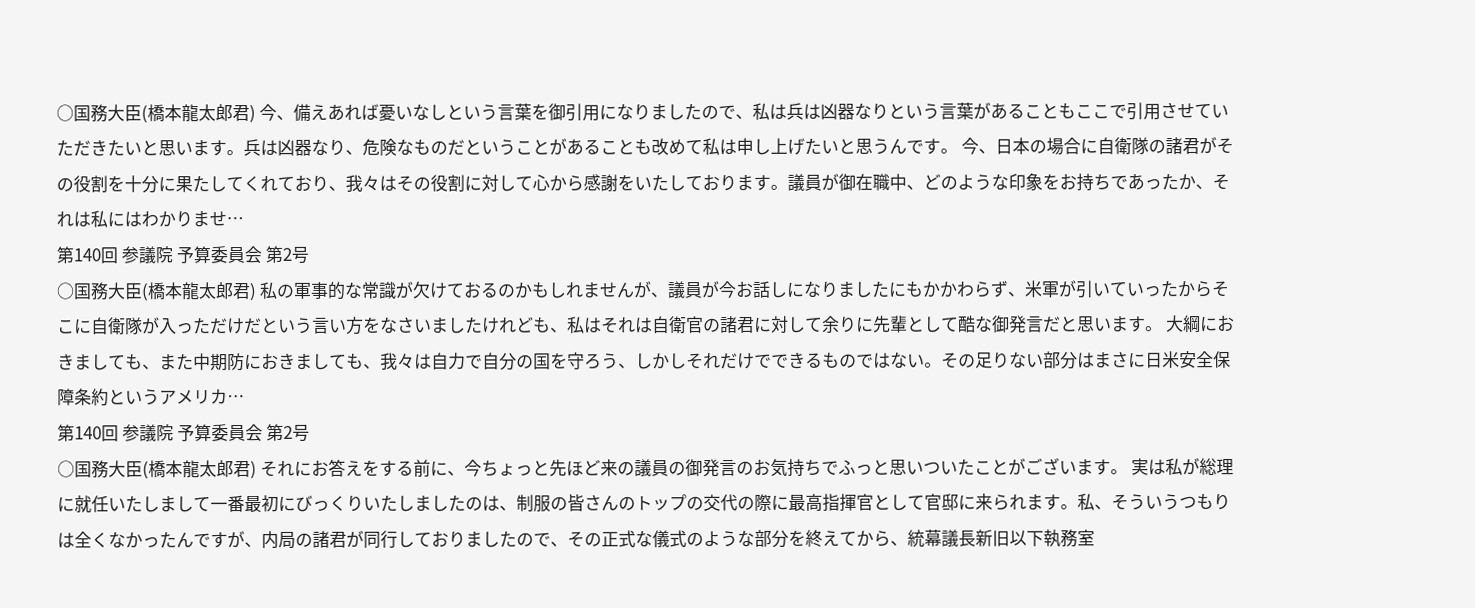○国務大臣(橋本龍太郎君) 今、備えあれば憂いなしという言葉を御引用になりましたので、私は兵は凶器なりという言葉があることもここで引用させていただきたいと思います。兵は凶器なり、危険なものだということがあることも改めて私は申し上げたいと思うんです。 今、日本の場合に自衛隊の諸君がその役割を十分に果たしてくれており、我々はその役割に対して心から感謝をいたしております。議員が御在職中、どのような印象をお持ちであったか、それは私にはわかりませ…
第140回 参議院 予算委員会 第2号
○国務大臣(橋本龍太郎君) 私の軍事的な常識が欠けておるのかもしれませんが、議員が今お話しになりましたにもかかわらず、米軍が引いていったからそこに自衛隊が入っただけだという言い方をなさいましたけれども、私はそれは自衛官の諸君に対して余りに先輩として酷な御発言だと思います。 大綱におきましても、また中期防におきましても、我々は自力で自分の国を守ろう、しかしそれだけでできるものではない。その足りない部分はまさに日米安全保障条約というアメリカ…
第140回 参議院 予算委員会 第2号
○国務大臣(橋本龍太郎君) それにお答えをする前に、今ちょっと先ほど来の議員の御発言のお気持ちでふっと思いついたことがございます。 実は私が総理に就任いたしまして一番最初にびっくりいたしましたのは、制服の皆さんのトップの交代の際に最高指揮官として官邸に来られます。私、そういうつもりは全くなかったんですが、内局の諸君が同行しておりましたので、その正式な儀式のような部分を終えてから、統幕議長新旧以下執務室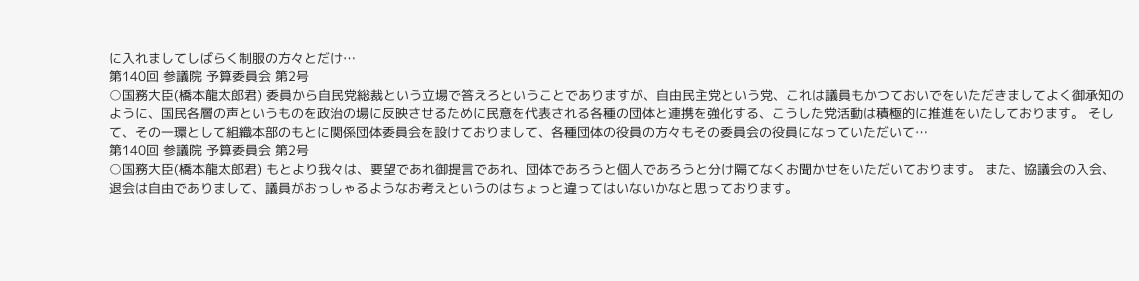に入れましてしばらく制服の方々とだけ…
第140回 参議院 予算委員会 第2号
○国務大臣(橋本龍太郎君) 委員から自民党総裁という立場で答えろということでありますが、自由民主党という党、これは議員もかつておいでをいただきましてよく御承知のように、国民各層の声というものを政治の場に反映させるために民意を代表される各種の団体と連携を強化する、こうした党活動は積極的に推進をいたしております。 そして、その一環として組織本部のもとに関係団体委員会を設けておりまして、各種団体の役員の方々もその委員会の役員になっていただいて…
第140回 参議院 予算委員会 第2号
○国務大臣(橋本龍太郎君) もとより我々は、要望であれ御提言であれ、団体であろうと個人であろうと分け隔てなくお聞かせをいただいております。 また、協議会の入会、退会は自由でありまして、議員がおっしゃるようなお考えというのはちょっと違ってはいないかなと思っております。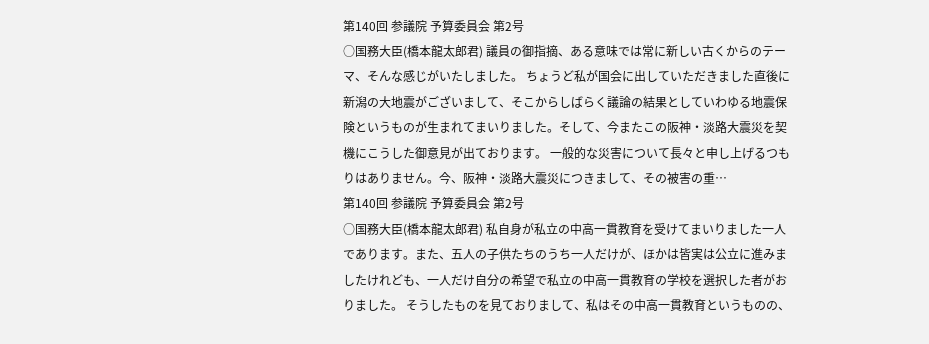第140回 参議院 予算委員会 第2号
○国務大臣(橋本龍太郎君) 議員の御指摘、ある意味では常に新しい古くからのテーマ、そんな感じがいたしました。 ちょうど私が国会に出していただきました直後に新潟の大地震がございまして、そこからしばらく議論の結果としていわゆる地震保険というものが生まれてまいりました。そして、今またこの阪神・淡路大震災を契機にこうした御意見が出ております。 一般的な災害について長々と申し上げるつもりはありません。今、阪神・淡路大震災につきまして、その被害の重…
第140回 参議院 予算委員会 第2号
○国務大臣(橋本龍太郎君) 私自身が私立の中高一貫教育を受けてまいりました一人であります。また、五人の子供たちのうち一人だけが、ほかは皆実は公立に進みましたけれども、一人だけ自分の希望で私立の中高一貫教育の学校を選択した者がおりました。 そうしたものを見ておりまして、私はその中高一貫教育というものの、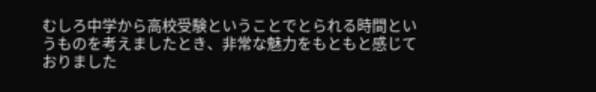むしろ中学から高校受験ということでとられる時間というものを考えましたとき、非常な魅力をもともと感じておりました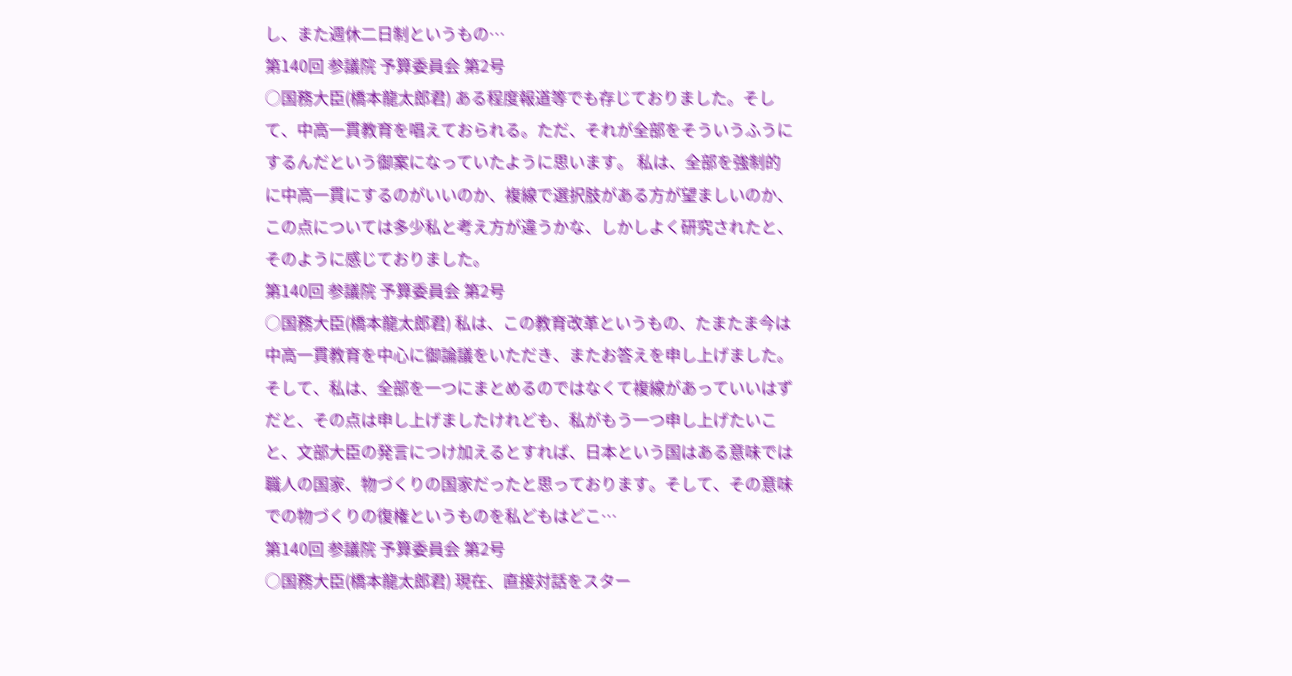し、また週休二日制というもの…
第140回 参議院 予算委員会 第2号
○国務大臣(橋本龍太郎君) ある程度報道等でも存じておりました。そして、中高一貫教育を唱えておられる。ただ、それが全部をそういうふうにするんだという御案になっていたように思います。 私は、全部を強制的に中高一貫にするのがいいのか、複線で選択肢がある方が望ましいのか、この点については多少私と考え方が違うかな、しかしよく研究されたと、そのように感じておりました。
第140回 参議院 予算委員会 第2号
○国務大臣(橋本龍太郎君) 私は、この教育改革というもの、たまたま今は中高一貫教育を中心に御論議をいただき、またお答えを申し上げました。そして、私は、全部を一つにまとめるのではなくて複線があっていいはずだと、その点は申し上げましたけれども、私がもう一つ申し上げたいこと、文部大臣の発言につけ加えるとすれば、日本という国はある意味では職人の国家、物づくりの国家だったと思っております。そして、その意味での物づくりの復権というものを私どもはどこ…
第140回 参議院 予算委員会 第2号
○国務大臣(橋本龍太郎君) 現在、直接対話をスター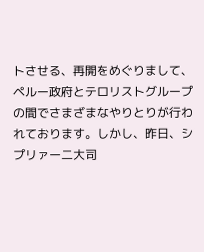トさせる、再開をめぐりまして、ペルー政府とテロリストグループの間でさまざまなやりとりが行われております。しかし、昨日、シプリァー二大司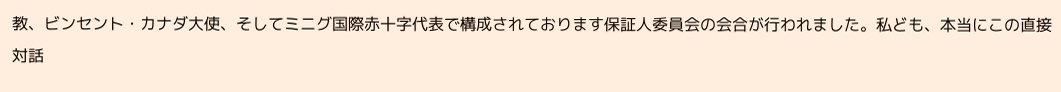教、ビンセント・カナダ大使、そしてミニグ国際赤十字代表で構成されております保証人委員会の会合が行われました。私ども、本当にこの直接対話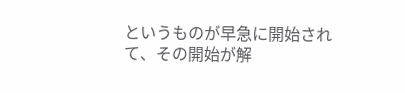というものが早急に開始されて、その開始が解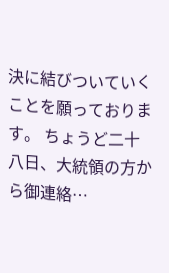決に結びついていくことを願っております。 ちょうど二十八日、大統領の方から御連絡…